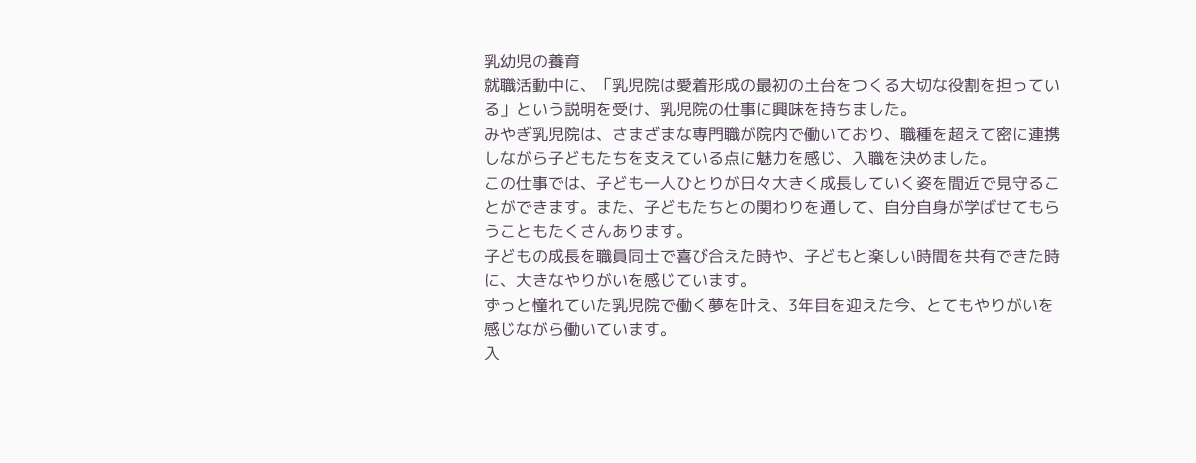乳幼児の養育
就職活動中に、「乳児院は愛着形成の最初の土台をつくる大切な役割を担っている」という説明を受け、乳児院の仕事に興味を持ちました。
みやぎ乳児院は、さまざまな専門職が院内で働いており、職種を超えて密に連携しながら子どもたちを支えている点に魅力を感じ、入職を決めました。
この仕事では、子ども一人ひとりが日々大きく成長していく姿を間近で見守ることができます。また、子どもたちとの関わりを通して、自分自身が学ばせてもらうこともたくさんあります。
子どもの成長を職員同士で喜び合えた時や、子どもと楽しい時間を共有できた時に、大きなやりがいを感じています。
ずっと憧れていた乳児院で働く夢を叶え、3年目を迎えた今、とてもやりがいを感じながら働いています。
入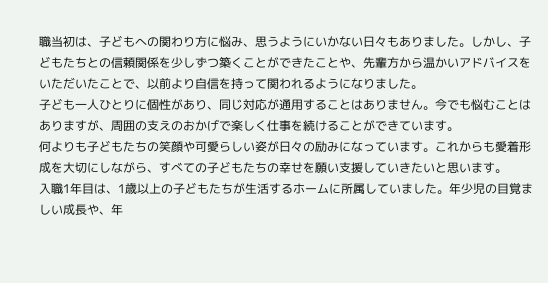職当初は、子どもへの関わり方に悩み、思うようにいかない日々もありました。しかし、子どもたちとの信頼関係を少しずつ築くことができたことや、先輩方から温かいアドバイスをいただいたことで、以前より自信を持って関われるようになりました。
子ども一人ひとりに個性があり、同じ対応が通用することはありません。今でも悩むことはありますが、周囲の支えのおかげで楽しく仕事を続けることができています。
何よりも子どもたちの笑顔や可愛らしい姿が日々の励みになっています。これからも愛着形成を大切にしながら、すべての子どもたちの幸せを願い支援していきたいと思います。
入職1年目は、1歳以上の子どもたちが生活するホームに所属していました。年少児の目覚ましい成長や、年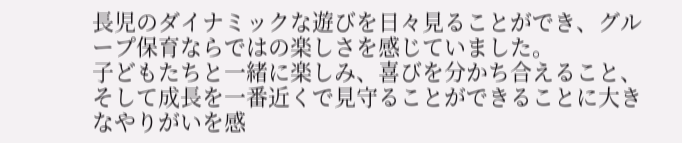長児のダイナミックな遊びを日々見ることができ、グループ保育ならではの楽しさを感じていました。
子どもたちと一緒に楽しみ、喜びを分かち合えること、そして成長を一番近くで見守ることができることに大きなやりがいを感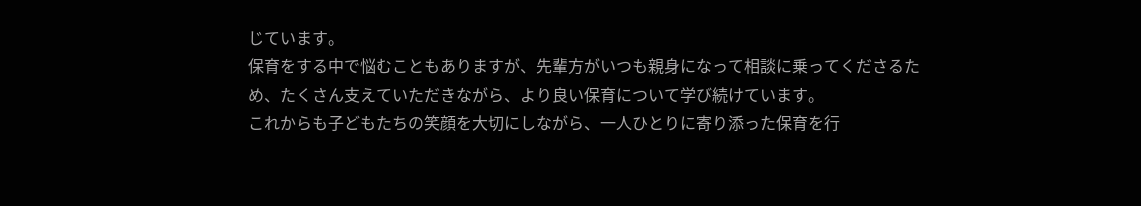じています。
保育をする中で悩むこともありますが、先輩方がいつも親身になって相談に乗ってくださるため、たくさん支えていただきながら、より良い保育について学び続けています。
これからも子どもたちの笑顔を大切にしながら、一人ひとりに寄り添った保育を行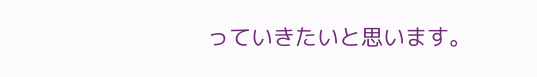っていきたいと思います。